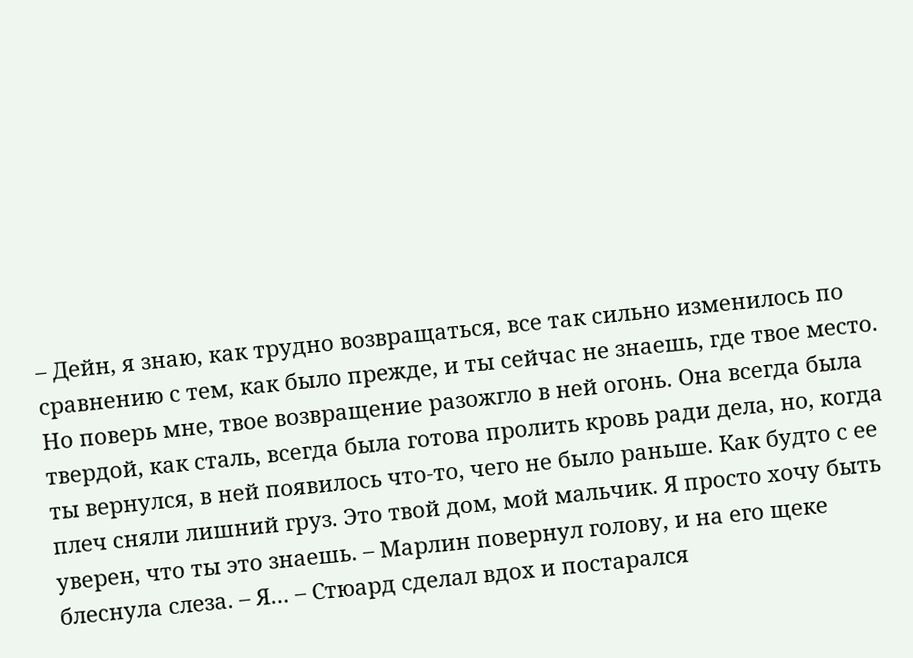– Дейн, я знаю, как трудно возвращаться, все так сильно изменилось по сравнению с тем, как было прежде, и ты сейчас не знаешь, где твое место. Но поверь мне, твое возвращение разожгло в ней огонь. Она всегда была твердой, как сталь, всегда была готова пролить кровь ради дела, но, когда ты вернулся, в ней появилось что-то, чего не было раньше. Как будто с ее плеч сняли лишний груз. Это твой дом, мой мальчик. Я просто хочу быть уверен, что ты это знаешь. – Марлин повернул голову, и на его щеке блеснула слеза. – Я… – Стюард сделал вдох и постарался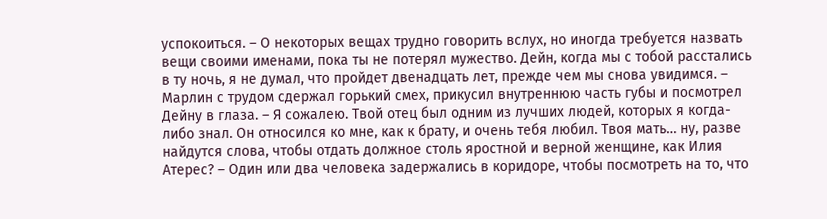успокоиться. – О некоторых вещах трудно говорить вслух, но иногда требуется назвать вещи своими именами, пока ты не потерял мужество. Дейн, когда мы с тобой расстались в ту ночь, я не думал, что пройдет двенадцать лет, прежде чем мы снова увидимся. – Марлин с трудом сдержал горький смех, прикусил внутреннюю часть губы и посмотрел Дейну в глаза. – Я сожалею. Твой отец был одним из лучших людей, которых я когда-либо знал. Он относился ко мне, как к брату, и очень тебя любил. Твоя мать… ну, разве найдутся слова, чтобы отдать должное столь яростной и верной женщине, как Илия Атерес? – Один или два человека задержались в коридоре, чтобы посмотреть на то, что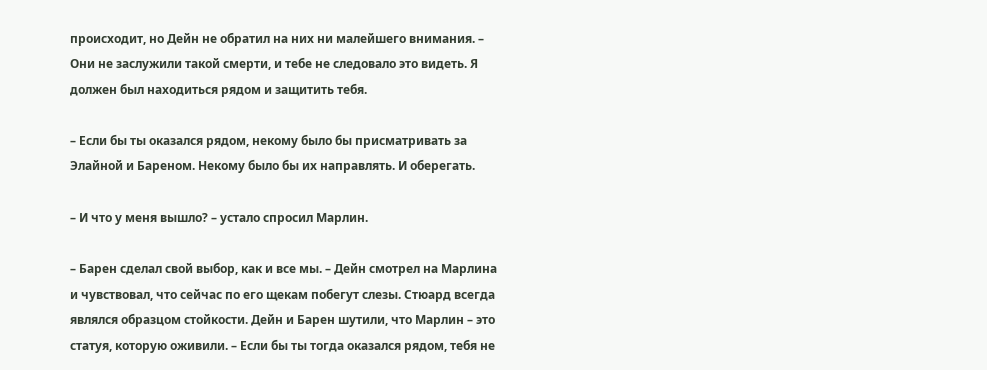происходит, но Дейн не обратил на них ни малейшего внимания. – Они не заслужили такой смерти, и тебе не следовало это видеть. Я должен был находиться рядом и защитить тебя.

– Если бы ты оказался рядом, некому было бы присматривать за Элайной и Бареном. Некому было бы их направлять. И оберегать.

– И что у меня вышло? – устало спросил Марлин.

– Барен сделал свой выбор, как и все мы. – Дейн смотрел на Марлина и чувствовал, что сейчас по его щекам побегут слезы. Стюард всегда являлся образцом стойкости. Дейн и Барен шутили, что Марлин – это статуя, которую оживили. – Если бы ты тогда оказался рядом, тебя не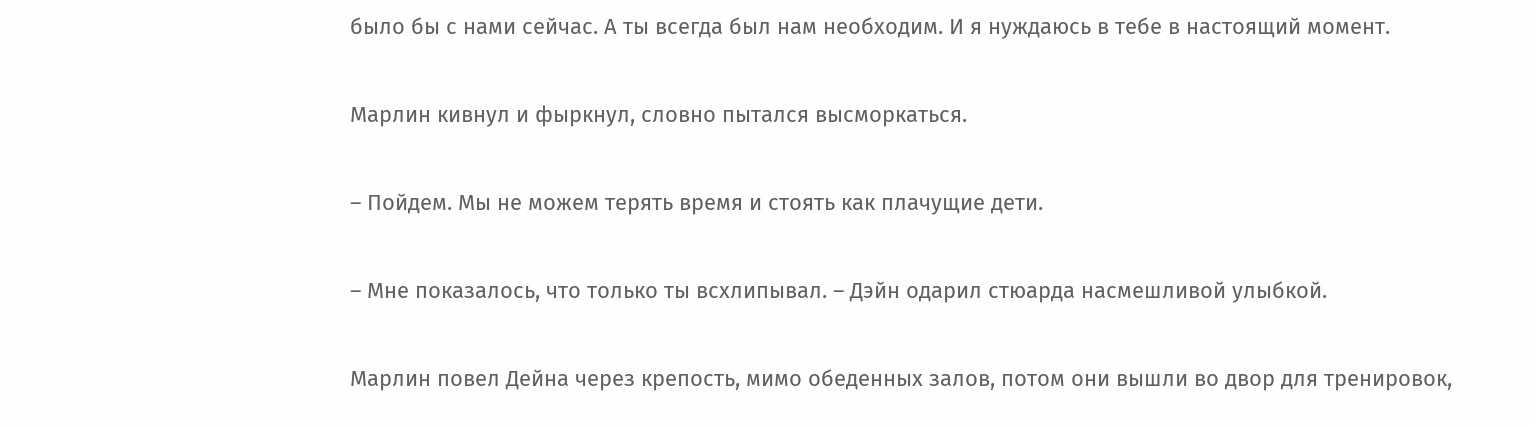было бы с нами сейчас. А ты всегда был нам необходим. И я нуждаюсь в тебе в настоящий момент.

Марлин кивнул и фыркнул, словно пытался высморкаться.

– Пойдем. Мы не можем терять время и стоять как плачущие дети.

– Мне показалось, что только ты всхлипывал. – Дэйн одарил стюарда насмешливой улыбкой.

Марлин повел Дейна через крепость, мимо обеденных залов, потом они вышли во двор для тренировок,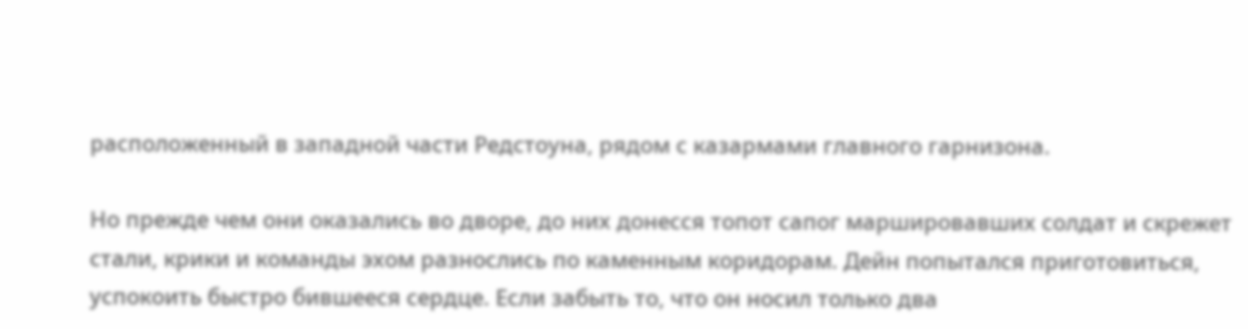расположенный в западной части Редстоуна, рядом с казармами главного гарнизона.

Но прежде чем они оказались во дворе, до них донесся топот сапог маршировавших солдат и скрежет стали, крики и команды эхом разнослись по каменным коридорам. Дейн попытался приготовиться, успокоить быстро бившееся сердце. Если забыть то, что он носил только два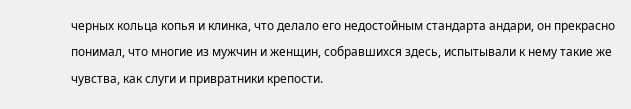черных кольца копья и клинка, что делало его недостойным стандарта андари, он прекрасно понимал, что многие из мужчин и женщин, собравшихся здесь, испытывали к нему такие же чувства, как слуги и привратники крепости.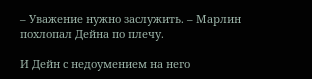– Уважение нужно заслужить. – Марлин похлопал Дейна по плечу.

И Дейн с недоумением на него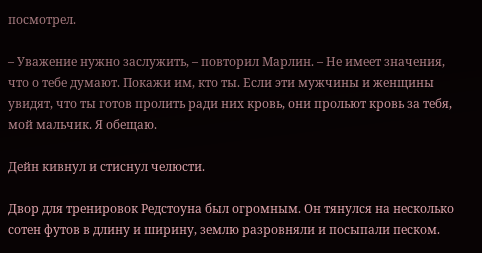посмотрел.

– Уважение нужно заслужить, – повторил Марлин. – Не имеет значения, что о тебе думают. Покажи им, кто ты. Если эти мужчины и женщины увидят, что ты готов пролить ради них кровь, они прольют кровь за тебя, мой мальчик. Я обещаю.

Дейн кивнул и стиснул челюсти.

Двор для тренировок Редстоуна был огромным. Он тянулся на несколько сотен футов в длину и ширину, землю разровняли и посыпали песком.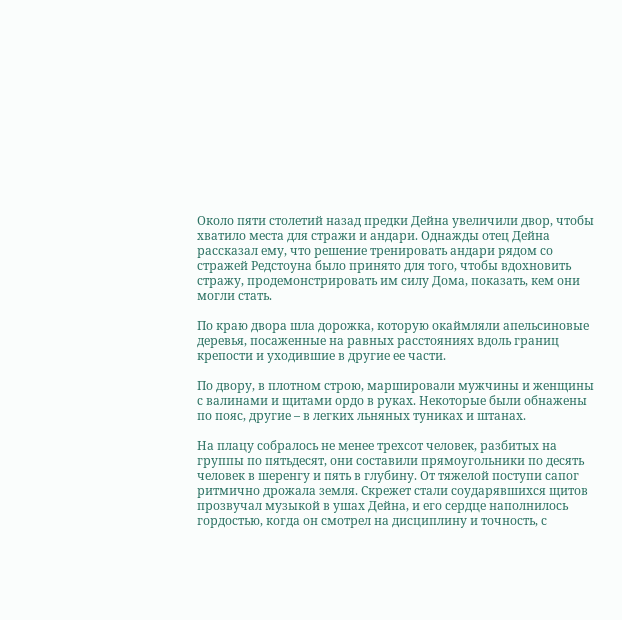Около пяти столетий назад предки Дейна увеличили двор, чтобы хватило места для стражи и андари. Однажды отец Дейна рассказал ему, что решение тренировать андари рядом со стражей Редстоуна было принято для того, чтобы вдохновить стражу, продемонстрировать им силу Дома, показать, кем они могли стать.

По краю двора шла дорожка, которую окаймляли апельсиновые деревья, посаженные на равных расстояниях вдоль границ крепости и уходившие в другие ее части.

По двору, в плотном строю, маршировали мужчины и женщины с валинами и щитами ордо в руках. Некоторые были обнажены по пояс, другие – в легких льняных туниках и штанах.

На плацу собралось не менее трехсот человек, разбитых на группы по пятьдесят, они составили прямоугольники по десять человек в шеренгу и пять в глубину. От тяжелой поступи сапог ритмично дрожала земля. Скрежет стали соударявшихся щитов прозвучал музыкой в ушах Дейна, и его сердце наполнилось гордостью, когда он смотрел на дисциплину и точность, с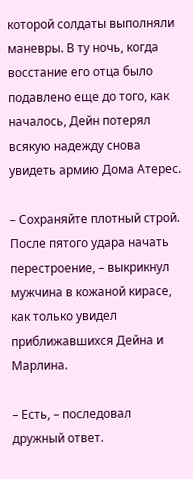которой солдаты выполняли маневры. В ту ночь, когда восстание его отца было подавлено еще до того, как началось, Дейн потерял всякую надежду снова увидеть армию Дома Атерес.

– Сохраняйте плотный строй. После пятого удара начать перестроение, – выкрикнул мужчина в кожаной кирасе, как только увидел приближавшихся Дейна и Марлина.

– Есть, – последовал дружный ответ.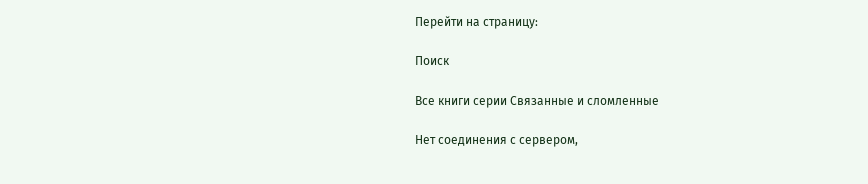Перейти на страницу:

Поиск

Все книги серии Связанные и сломленные

Нет соединения с сервером,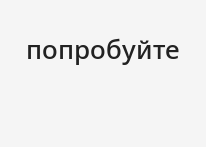попробуйте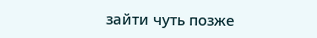зайти чуть позже